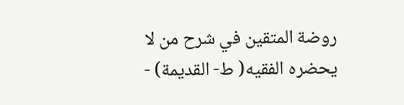روضة المتقين في شرح من لا يحضره الفقيه( ط- القديمة) -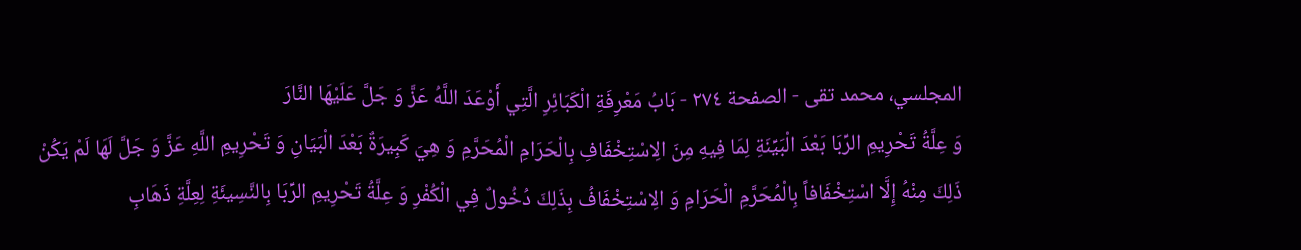المجلسي، محمد تقى - الصفحة ٢٧٤ - بَابُ مَعْرِفَةِ الْكَبَائِرِ الَّتِي أَوْعَدَ اللَّهُ عَزَّ وَ جَلَّ عَلَيْهَا النَّارَ
وَ عِلَّةُ تَحْرِيمِ الرِّبَا بَعْدَ الْبَيِّنَةِ لِمَا فِيهِ مِنَ الِاسْتِخْفَافِ بِالْحَرَامِ الْمُحَرَّمِ وَ هِيَ كَبِيرَةٌ بَعْدَ الْبَيَانِ وَ تَحْرِيمِ اللَّهِ عَزَّ وَ جَلَّ لَهَا لَمْ يَكُنْ ذَلِكَ مِنْهُ إِلَّا اسْتِخْفَافاً بِالْمُحَرَّمِ الْحَرَامِ وَ الِاسْتِخْفَافُ بِذَلِكَ دُخُولٌ فِي الْكُفْرِ وَ عِلَّةُ تَحْرِيمِ الرِّبَا بِالنَّسِيئَةِ لِعِلَّةِ ذَهَابِ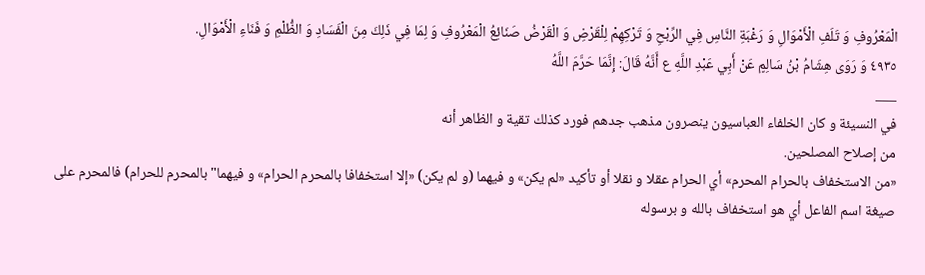الْمَعْرُوفِ وَ تَلَفِ الْأَمْوَالِ وَ رَغْبَةِ النَّاسِ فِي الرِّبْحِ وَ تَرْكِهِمْ لِلْقَرْضِ وَ الْقَرْضُ صَنَائِعُ الْمَعْرُوفِ وَ لِمَا فِي ذَلِكَ مِنَ الْفَسَادِ وَ الظُّلْمِ وَ فَنَاءِ الْأَمْوَالِ.
٤٩٣٥ وَ رَوَى هِشَامُ بْنُ سَالِمٍ عَنْ أَبِي عَبْدِ اللَّهِ ع أَنَّهُ قَالَ: إِنَّمَا حَرَّمَ اللَّهُ
___
في النسيئة و كان الخلفاء العباسيون ينصرون مذهب جدهم فورد كذلك تقية و الظاهر أنه
من إصلاح المصلحين.
«من الاستخفاف بالحرام المحرم» أي الحرام عقلا و نقلا أو تأكيد «لم يكن» و فيهما (و لم يكن) «إلا استخفافا بالمحرم الحرام» و فيهما" بالمحرم للحرام) فالمحرم على صيغة اسم الفاعل أي هو استخفاف بالله و برسوله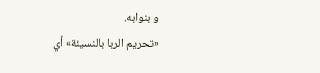و بنوابه.
«تحريم الربا بالنسيئة» أي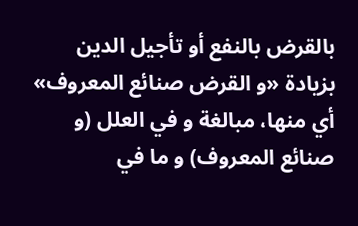بالقرض بالنفع أو تأجيل الدين بزيادة «و القرض صنائع المعروف» أي منها، مبالغة و في العلل (و صنائع المعروف) و ما في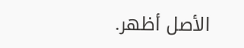الأصل أظهر.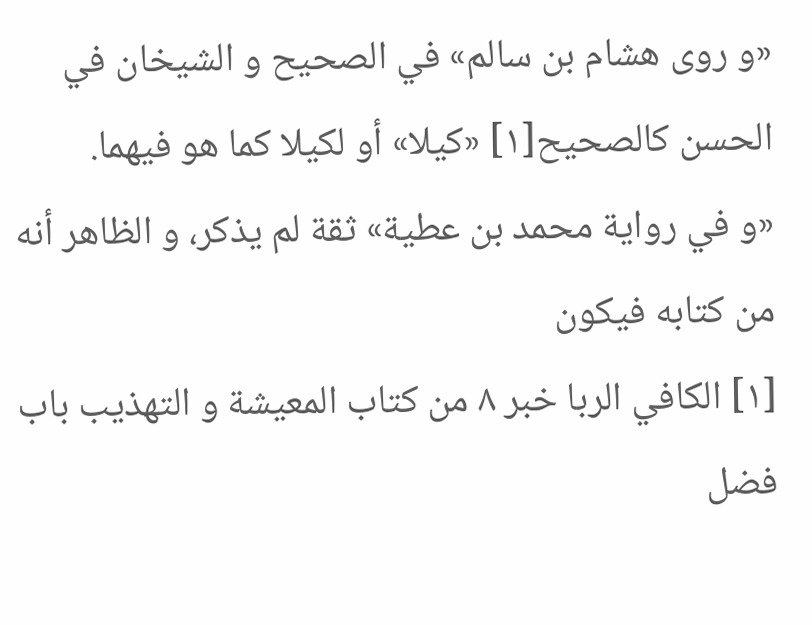«و روى هشام بن سالم» في الصحيح و الشيخان في الحسن كالصحيح[١] «كيلا» أو لكيلا كما هو فيهما.
«و في رواية محمد بن عطية» ثقة لم يذكر، و الظاهر أنه من كتابه فيكون
[١] الكافي الربا خبر ٨ من كتاب المعيشة و التهذيب باب فضل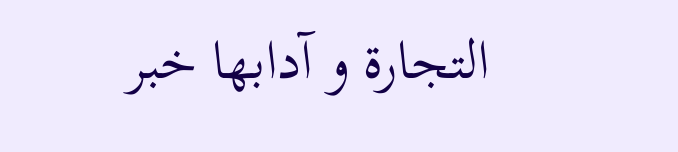التجارة و آدابها خبر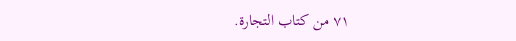٧١ من كتاب التجارة.